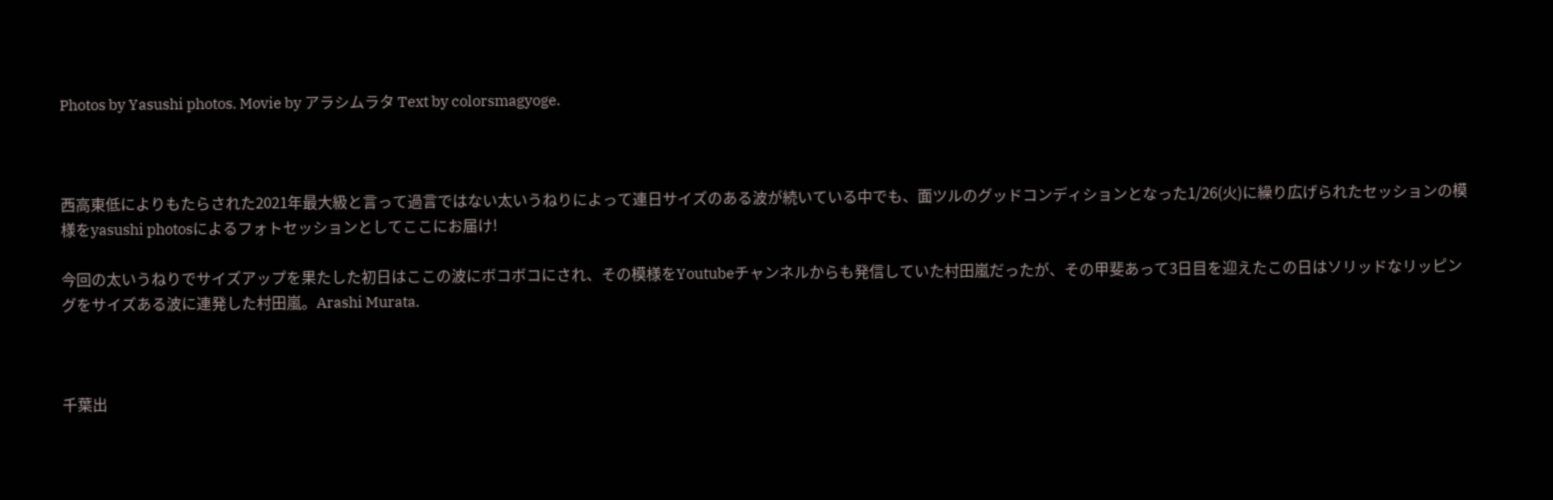Photos by Yasushi photos. Movie by アラシムラタ Text by colorsmagyoge.



西高東低によりもたらされた2021年最大級と言って過言ではない太いうねりによって連日サイズのある波が続いている中でも、面ツルのグッドコンディションとなった1/26(火)に繰り広げられたセッションの模様をyasushi photosによるフォトセッションとしてここにお届け!

今回の太いうねりでサイズアップを果たした初日はここの波にボコボコにされ、その模様をYoutubeチャンネルからも発信していた村田嵐だったが、その甲斐あって3日目を迎えたこの日はソリッドなリッピングをサイズある波に連発した村田嵐。Arashi Murata.



千葉出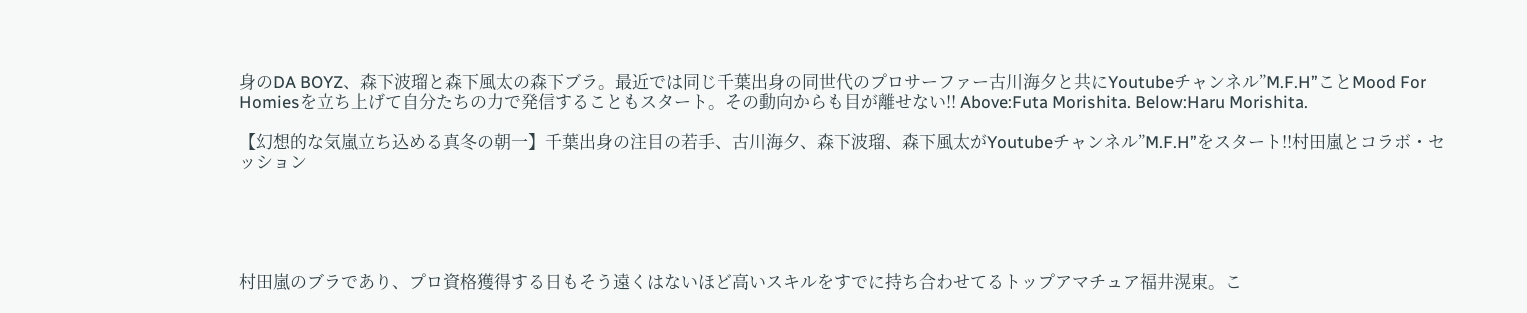身のDA BOYZ、森下波瑠と森下風太の森下ブラ。最近では同じ千葉出身の同世代のプロサーファー古川海夕と共にYoutubeチャンネル”M.F.H”ことMood For Homiesを立ち上げて自分たちの力で発信することもスタート。その動向からも目が離せない!! Above:Futa Morishita. Below:Haru Morishita.

【幻想的な気嵐立ち込める真冬の朝一】千葉出身の注目の若手、古川海夕、森下波瑠、森下風太がYoutubeチャンネル”M.F.H”をスタート!!村田嵐とコラボ・セッション





村田嵐のブラであり、プロ資格獲得する日もそう遠くはないほど高いスキルをすでに持ち合わせてるトップアマチュア福井滉東。こ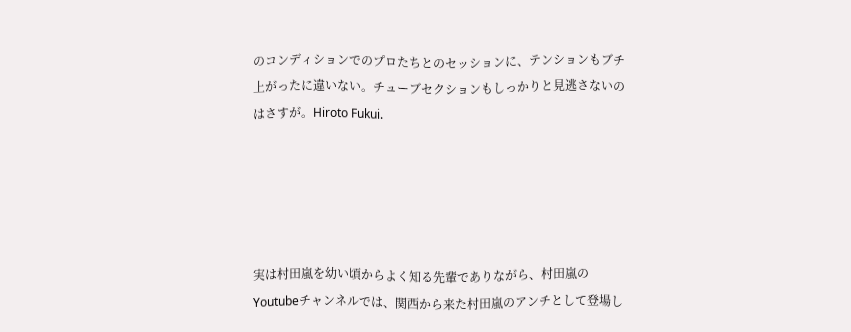のコンディションでのプロたちとのセッションに、テンションもブチ上がったに違いない。チューブセクションもしっかりと見逃さないのはさすが。Hiroto Fukui.





実は村田嵐を幼い頃からよく知る先輩でありながら、村田嵐のYoutubeチャンネルでは、関西から来た村田嵐のアンチとして登場し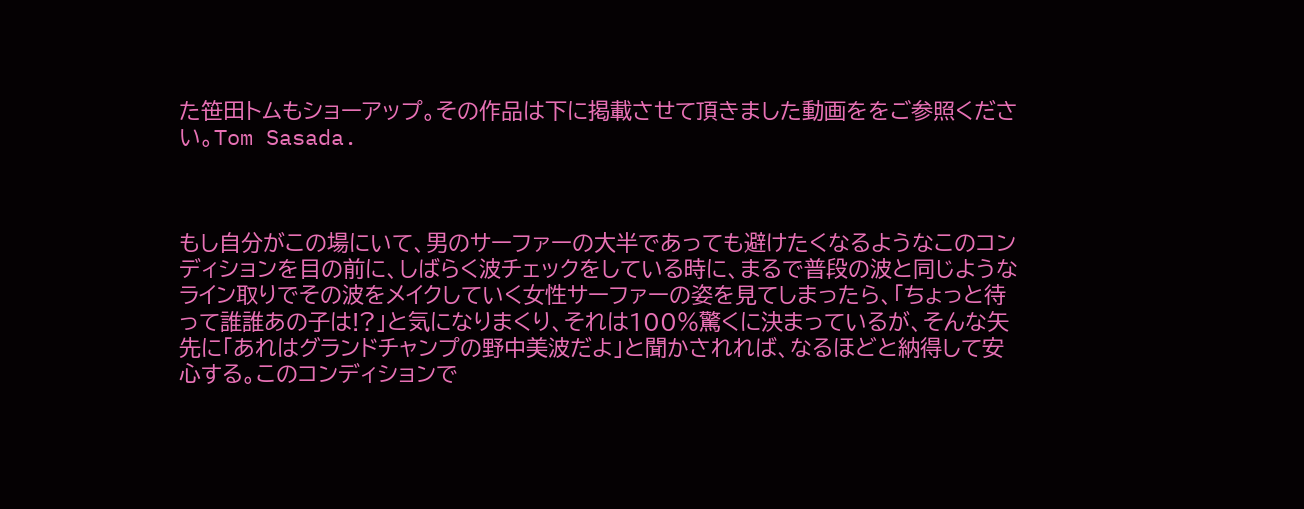た笹田トムもショーアップ。その作品は下に掲載させて頂きました動画ををご参照ください。Tom Sasada.



もし自分がこの場にいて、男のサーファーの大半であっても避けたくなるようなこのコンディションを目の前に、しばらく波チェックをしている時に、まるで普段の波と同じようなライン取りでその波をメイクしていく女性サーファーの姿を見てしまったら、「ちょっと待って誰誰あの子は!?」と気になりまくり、それは100%驚くに決まっているが、そんな矢先に「あれはグランドチャンプの野中美波だよ」と聞かされれば、なるほどと納得して安心する。このコンディションで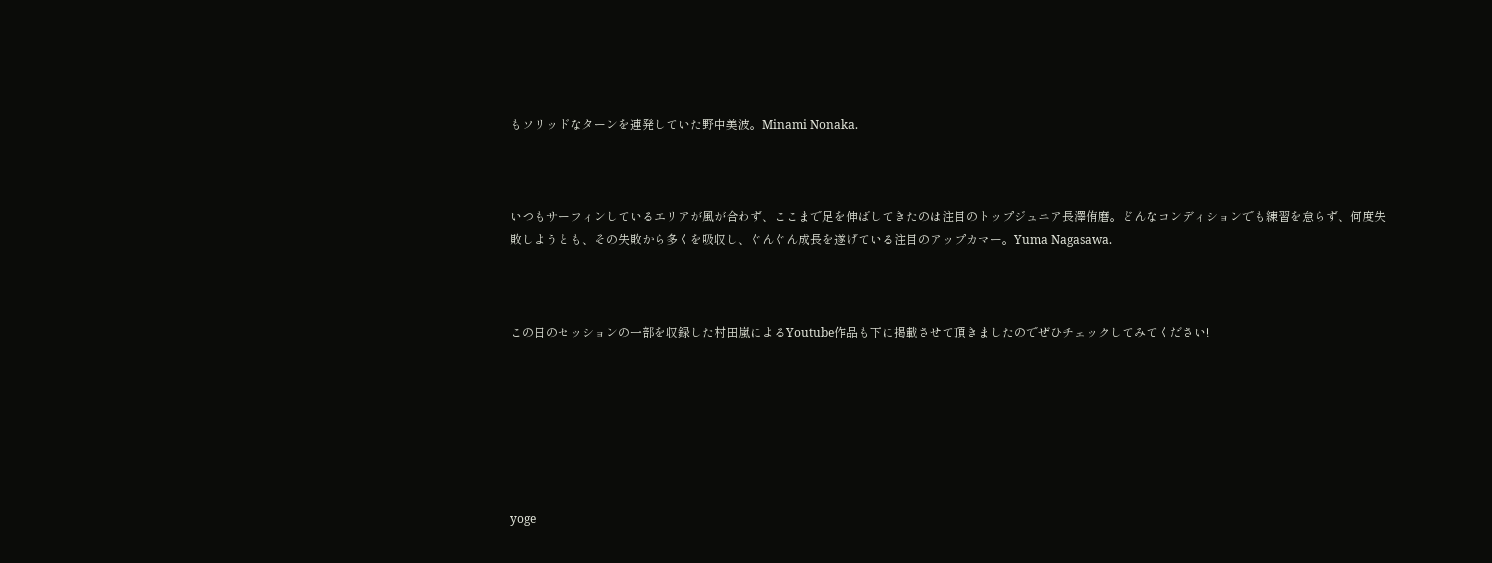もソリッドなターンを連発していた野中美波。Minami Nonaka.



いつもサーフィンしているエリアが風が合わず、ここまで足を伸ばしてきたのは注目のトップジュニア長澤侑磨。どんなコンディションでも練習を怠らず、何度失敗しようとも、その失敗から多くを吸収し、ぐんぐん成長を遂げている注目のアップカマー。Yuma Nagasawa.



この日のセッションの一部を収録した村田嵐によるYoutube作品も下に掲載させて頂きましたのでぜひチェックしてみてください!







yoge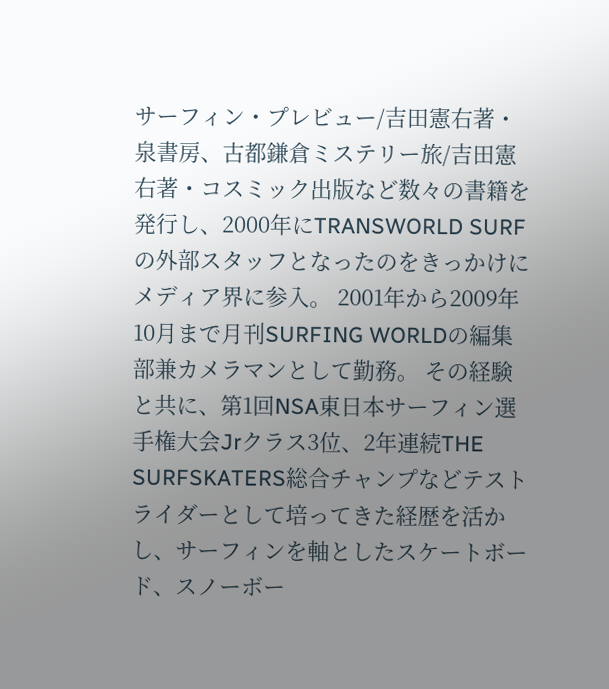サーフィン・プレビュー/吉田憲右著・泉書房、古都鎌倉ミステリー旅/吉田憲右著・コスミック出版など数々の書籍を発行し、2000年にTRANSWORLD SURFの外部スタッフとなったのをきっかけにメディア界に参入。 2001年から2009年10月まで月刊SURFING WORLDの編集部兼カメラマンとして勤務。 その経験と共に、第1回NSA東日本サーフィン選手権大会Jrクラス3位、2年連続THE SURFSKATERS総合チャンプなどテストライダーとして培ってきた経歴を活かし、サーフィンを軸としたスケートボード、スノーボー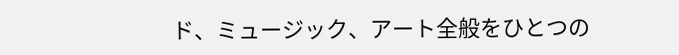ド、ミュージック、アート全般をひとつの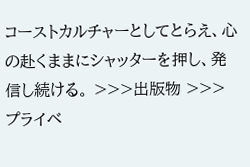コーストカルチャーとしてとらえ、心の赴くままにシャッターを押し、発信し続ける。 >>>出版物 >>>プライベ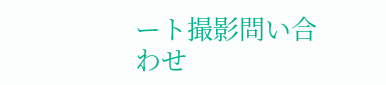ート撮影問い合わせ